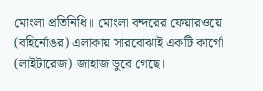মোংলা প্রতিনিধি॥ মোংলা বন্দরের ফেয়ারওয়ে (বহির্নোঙর) এলাকায় সারবোঝাই একটি কার্গো (লাইটারেজ) জাহাজ ডুবে গেছে।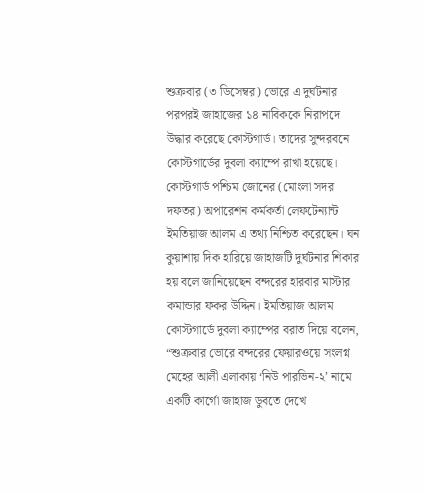শুক্রবার (৩ ডিসেম্বর) ভোরে এ দুর্ঘটনার পরপরই জাহাজের ১৪ নাবিককে নিরাপদে উদ্ধার করেছে কোস্টগার্ড। তাদের সুন্দরবনে কোস্টগার্ডের দুবলা ক্যাম্পে রাখা হয়েছে। কোস্টগার্ড পশ্চিম জোনের (মোংলা সদর দফতর) অপারেশন কর্মকর্তা লেফটেন্যান্ট ইমতিয়াজ আলম এ তথ্য নিশ্চিত করেছেন। ঘন কুয়াশায় দিক হারিয়ে জাহাজটি দুর্ঘটনার শিকার হয় বলে জানিয়েছেন বন্দরের হারবার মাস্টার কমান্ডার ফকর উদ্দিন। ইমতিয়াজ আলম কোস্টগার্ডে দুবলা ক্যাম্পের বরাত দিয়ে বলেন, “শুক্রবার ভোরে বন্দরের ফেয়ারওয়ে সংলগ্ন মেহের আলী এলাকায় ‘নিউ পারভিন-২’ নামে একটি কার্গো জাহাজ ডুবতে দেখে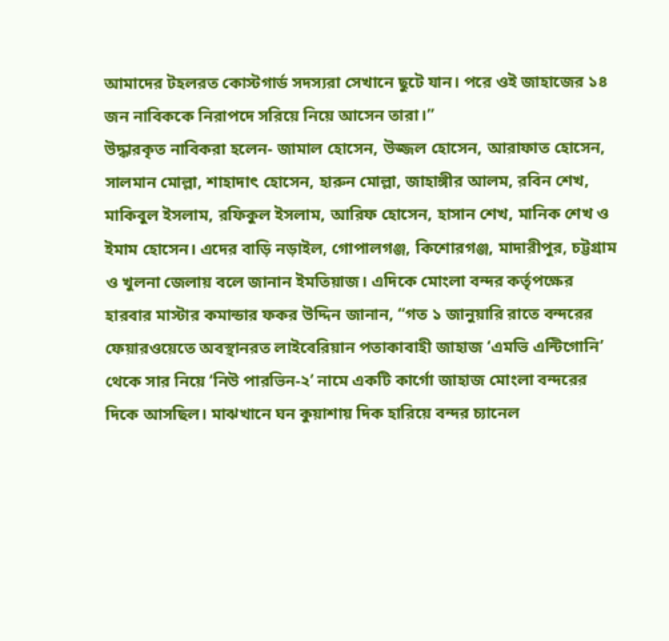আমাদের টহলরত কোস্টগার্ড সদস্যরা সেখানে ছুটে যান। পরে ওই জাহাজের ১৪ জন নাবিককে নিরাপদে সরিয়ে নিয়ে আসেন তারা।”
উদ্ধারকৃত নাবিকরা হলেন- জামাল হোসেন, উজ্জল হোসেন, আরাফাত হোসেন, সালমান মোল্লা, শাহাদাৎ হোসেন, হারুন মোল্লা, জাহাঙ্গীর আলম, রবিন শেখ, মাকিবুল ইসলাম, রফিকুল ইসলাম, আরিফ হোসেন, হাসান শেখ, মানিক শেখ ও ইমাম হোসেন। এদের বাড়ি নড়াইল, গোপালগঞ্জ, কিশোরগঞ্জ, মাদারীপুর, চট্টগ্রাম ও খুলনা জেলায় বলে জানান ইমতিয়াজ। এদিকে মোংলা বন্দর কর্তৃপক্ষের হারবার মাস্টার কমান্ডার ফকর উদ্দিন জানান, “গত ১ জানুয়ারি রাতে বন্দরের ফেয়ারওয়েতে অবস্থানরত লাইবেরিয়ান পতাকাবাহী জাহাজ ‘এমভি এন্টিগোনি’ থেকে সার নিয়ে ‘নিউ পারভিন-২’ নামে একটি কার্গো জাহাজ মোংলা বন্দরের দিকে আসছিল। মাঝখানে ঘন কুয়াশায় দিক হারিয়ে বন্দর চ্যানেল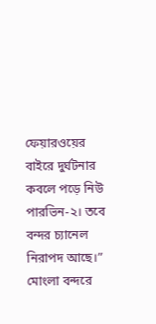ফেয়ারওয়ের বাইরে দুর্ঘটনার কবলে পড়ে নিউ পারভিন-২। তবে বন্দর চ্যানেল নিরাপদ আছে।”
মোংলা বন্দরে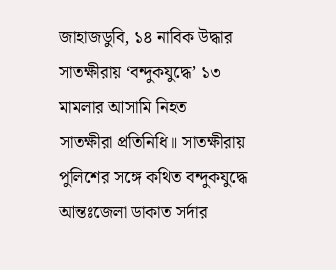জাহাজডুবি, ১৪ নাবিক উদ্ধার
সাতক্ষীরায় ‘বন্দুকযুদ্ধে’ ১৩ মামলার আসামি নিহত
সাতক্ষীরা প্রতিনিধি॥ সাতক্ষীরায় পুলিশের সঙ্গে কথিত বন্দুকযুদ্ধে আন্তঃজেলা ডাকাত সর্দার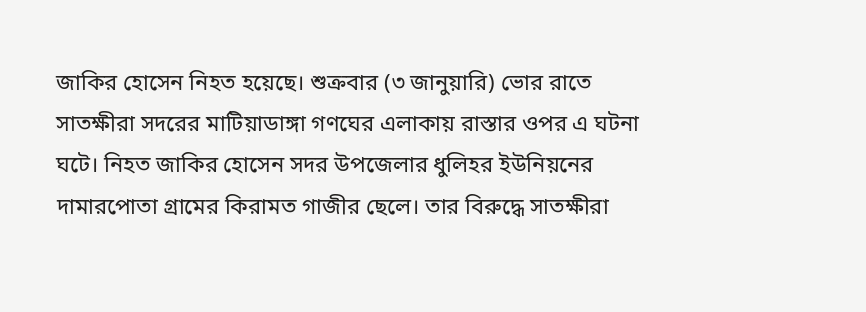জাকির হোসেন নিহত হয়েছে। শুক্রবার (৩ জানুয়ারি) ভোর রাতে সাতক্ষীরা সদরের মাটিয়াডাঙ্গা গণঘের এলাকায় রাস্তার ওপর এ ঘটনা ঘটে। নিহত জাকির হোসেন সদর উপজেলার ধুলিহর ইউনিয়নের দামারপোতা গ্রামের কিরামত গাজীর ছেলে। তার বিরুদ্ধে সাতক্ষীরা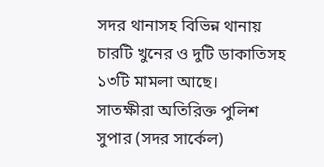সদর থানাসহ বিভিন্ন থানায় চারটি খুনের ও দুটি ডাকাতিসহ ১৩টি মামলা আছে।
সাতক্ষীরা অতিরিক্ত পুলিশ সুপার (সদর সার্কেল)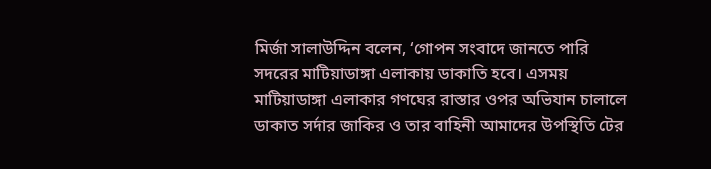মির্জা সালাউদ্দিন বলেন, ‘গোপন সংবাদে জানতে পারি সদরের মাটিয়াডাঙ্গা এলাকায় ডাকাতি হবে। এসময় মাটিয়াডাঙ্গা এলাকার গণঘের রাস্তার ওপর অভিযান চালালে ডাকাত সর্দার জাকির ও তার বাহিনী আমাদের উপস্থিতি টের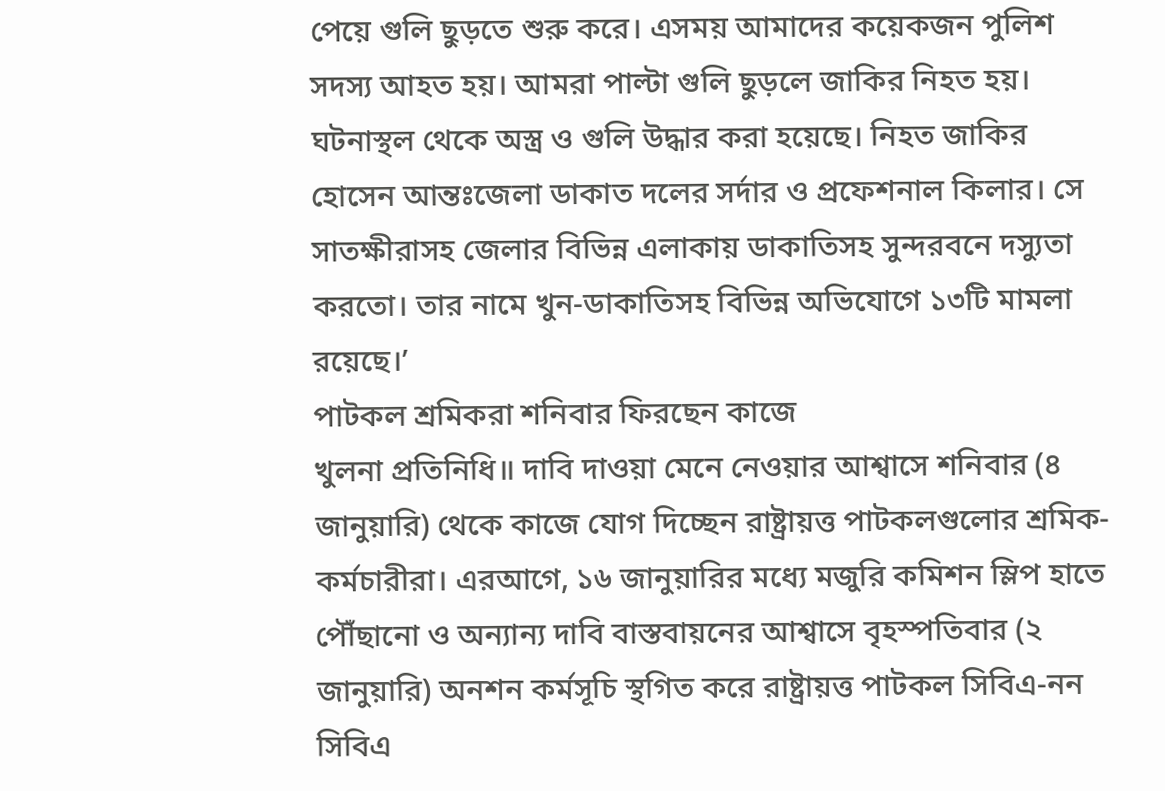পেয়ে গুলি ছুড়তে শুরু করে। এসময় আমাদের কয়েকজন পুলিশ সদস্য আহত হয়। আমরা পাল্টা গুলি ছুড়লে জাকির নিহত হয়। ঘটনাস্থল থেকে অস্ত্র ও গুলি উদ্ধার করা হয়েছে। নিহত জাকির হোসেন আন্তঃজেলা ডাকাত দলের সর্দার ও প্রফেশনাল কিলার। সে সাতক্ষীরাসহ জেলার বিভিন্ন এলাকায় ডাকাতিসহ সুন্দরবনে দস্যুতা করতো। তার নামে খুন-ডাকাতিসহ বিভিন্ন অভিযোগে ১৩টি মামলা রয়েছে।’
পাটকল শ্রমিকরা শনিবার ফিরছেন কাজে
খুলনা প্রতিনিধি॥ দাবি দাওয়া মেনে নেওয়ার আশ্বাসে শনিবার (৪ জানুয়ারি) থেকে কাজে যোগ দিচ্ছেন রাষ্ট্রায়ত্ত পাটকলগুলোর শ্রমিক-কর্মচারীরা। এরআগে, ১৬ জানুয়ারির মধ্যে মজুরি কমিশন স্লিপ হাতে পৌঁছানো ও অন্যান্য দাবি বাস্তবায়নের আশ্বাসে বৃহস্পতিবার (২ জানুয়ারি) অনশন কর্মসূচি স্থগিত করে রাষ্ট্রায়ত্ত পাটকল সিবিএ-নন সিবিএ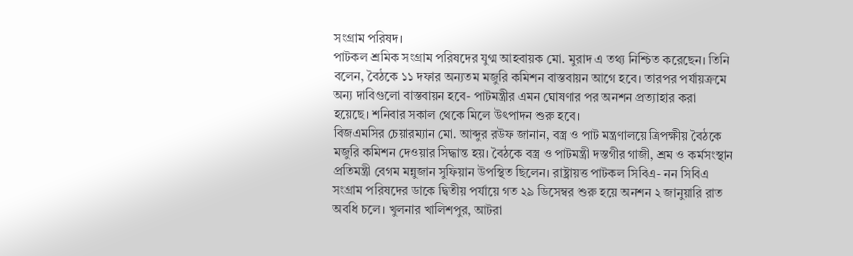সংগ্রাম পরিষদ।
পাটকল শ্রমিক সংগ্রাম পরিষদের যুগ্ম আহবায়ক মো. মুরাদ এ তথ্য নিশ্চিত করেছেন। তিনি বলেন, বৈঠকে ১১ দফার অন্যতম মজুরি কমিশন বাস্তবায়ন আগে হবে। তারপর পর্যায়ক্রমে অন্য দাবিগুলো বাস্তবায়ন হবে- পাটমন্ত্রীর এমন ঘোষণার পর অনশন প্রত্যাহার করা হয়েছে। শনিবার সকাল থেকে মিলে উৎপাদন শুরু হবে।
বিজএমসির চেয়ারম্যান মো. আব্দুর রউফ জানান, বস্ত্র ও পাট মন্ত্রণালয়ে ত্রিপক্ষীয় বৈঠকে মজুরি কমিশন দেওয়ার সিদ্ধান্ত হয়। বৈঠকে বস্ত্র ও পাটমন্ত্রী দস্তগীর গাজী, শ্রম ও কর্মসংস্থান প্রতিমন্ত্রী বেগম মন্নুজান সুফিয়ান উপস্থিত ছিলেন। রাষ্ট্রায়ত্ত পাটকল সিবিএ- নন সিবিএ সংগ্রাম পরিষদের ডাকে দ্বিতীয় পর্যায়ে গত ২৯ ডিসেম্বর শুরু হয়ে অনশন ২ জানুয়ারি রাত অবধি চলে। খুলনার খালিশপুর, আটরা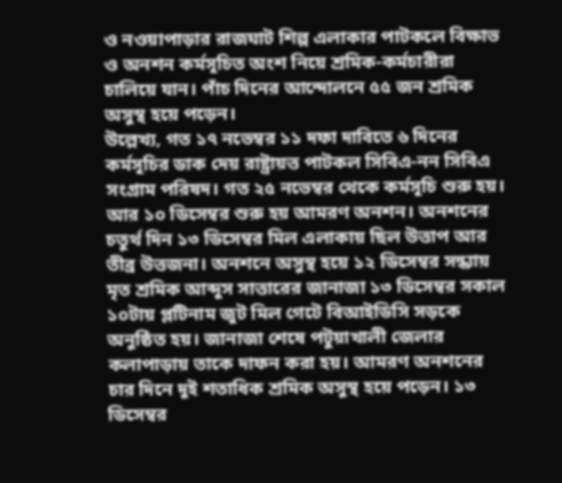ও নওয়াপাড়ার রাজঘাট শিল্প এলাকার পাটকলে বিক্ষাভ ও অনশন কর্মসূচিত অংশ নিয়ে শ্রমিক-কর্মচারীরা চালিয়ে যান। পাঁচ দিনের আন্দোলনে ৫৫ জন শ্রমিক অসুস্থ হয়ে পড়েন।
উল্লেখ্য, গত ১৭ নভেম্বর ১১ দফা দাবিতে ৬ দিনের কর্মসূচির ডাক দেয় রাষ্ট্রায়ত্ত পাটকল সিবিএ-নন সিবিএ সংগ্রাম পরিষদ। গত ২৫ নভেম্বর থেকে কর্মসূচি শুরু হয়। আর ১০ ডিসেম্বর শুরু হয় আমরণ অনশন। অনশনের চতুর্থ দিন ১৩ ডিসেম্বর মিল এলাকায় ছিল উত্তাপ আর তীব্র উত্তজনা। অনশনে অসুস্থ হয়ে ১২ ডিসেম্বর সন্ধ্যায় মৃত শ্রমিক আব্দুস সাত্তারের জানাজা ১৩ ডিসেম্বর সকাল ১০টায় প্লটিনাম জুট মিল গেটে বিআইডিসি সড়কে অনুষ্ঠিত হয়। জানাজা শেষে পটুয়াখালী জেলার কলাপাড়ায় তাকে দাফন করা হয়। আমরণ অনশনের চার দিনে দুই শতাধিক শ্রমিক অসুস্থ হয়ে পড়েন। ১৩ ডিসেম্বর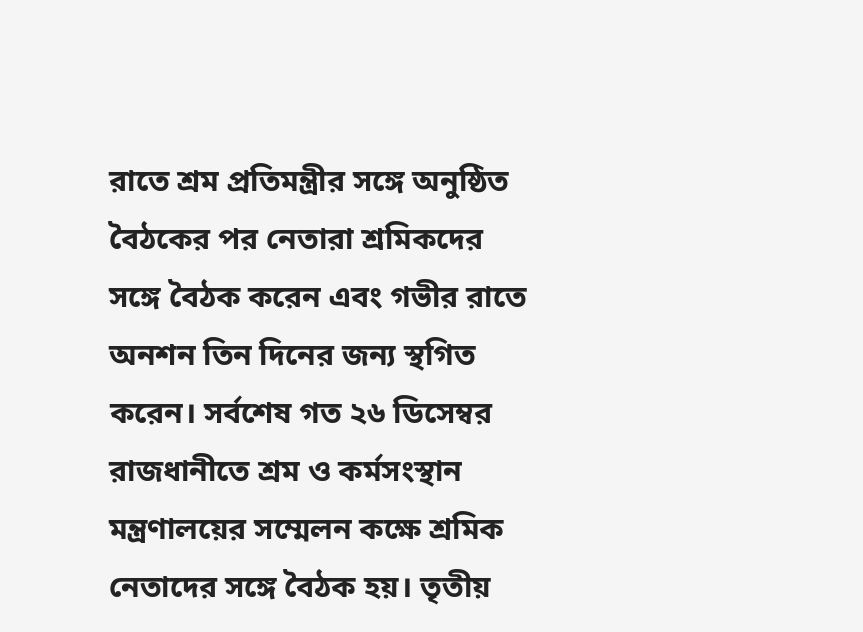রাতে শ্রম প্রতিমন্ত্রীর সঙ্গে অনুষ্ঠিত বৈঠকের পর নেতারা শ্রমিকদের সঙ্গে বৈঠক করেন এবং গভীর রাতে অনশন তিন দিনের জন্য স্থগিত করেন। সর্বশেষ গত ২৬ ডিসেম্বর রাজধানীতে শ্রম ও কর্মসংস্থান মন্ত্রণালয়ের সম্মেলন কক্ষে শ্রমিক নেতাদের সঙ্গে বৈঠক হয়। তৃতীয়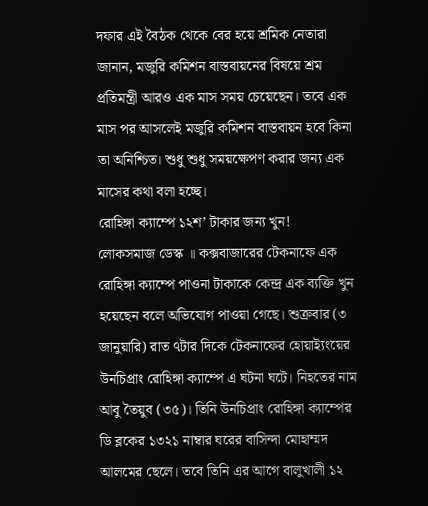দফার এই বৈঠক থেকে বের হয়ে শ্রমিক নেতারা জানান, মজুরি কমিশন বাস্তবায়নের বিষয়ে শ্রম প্রতিমন্ত্রী আরও এক মাস সময় চেয়েছেন। তবে এক মাস পর আসলেই মজুরি কমিশন বাস্তবায়ন হবে কিনা তা অনিশ্চিত। শুধু শুধু সময়ক্ষেপণ করার জন্য এক মাসের কথা বলা হচ্ছে।
রোহিঙ্গা ক্যাম্পে ১২শ’ টাকার জন্য খুন!
লোকসমাজ ডেস্ক ॥ কক্সবাজারের টেকনাফে এক রোহিঙ্গা ক্যাম্পে পাওনা টাকাকে কেন্দ্র এক ব্যক্তি খুন হয়েছেন বলে অভিযোগ পাওয়া গেছে। শুক্রবার (৩ জানুয়ারি) রাত ৭টার দিকে টেকনাফের হোয়াই্যংয়ের উনচিপ্রাং রোহিঙ্গা ক্যাম্পে এ ঘটনা ঘটে। নিহতের নাম আবু তৈয়ুব (৩৫)। তিনি উনচিপ্রাং রোহিঙ্গা ক্যাম্পের ডি ব্লকের ১৩২১ নাম্বার ঘরের বাসিন্দা মোহাম্মদ আলমের ছেলে। তবে তিনি এর আগে বালুখালী ১২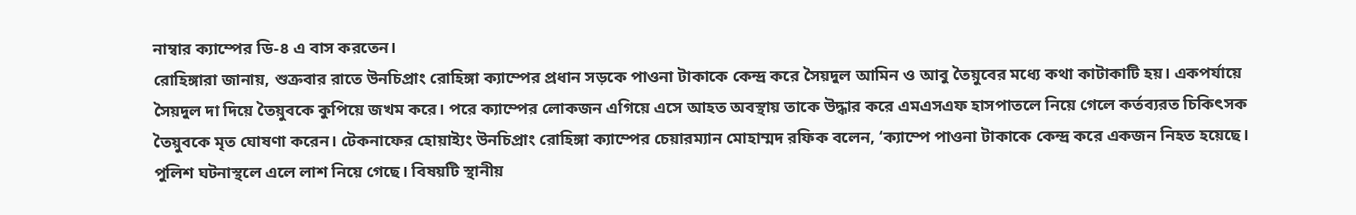নাম্বার ক্যাম্পের ডি-৪ এ বাস করতেন।
রোহিঙ্গারা জানায়, শুক্রবার রাতে উনচিপ্রাং রোহিঙ্গা ক্যাম্পের প্রধান সড়কে পাওনা টাকাকে কেন্দ্র করে সৈয়দুল আমিন ও আবু তৈয়ুবের মধ্যে কথা কাটাকাটি হয়। একপর্যায়ে সৈয়দুল দা দিয়ে তৈয়ুবকে কুপিয়ে জখম করে। পরে ক্যাম্পের লোকজন এগিয়ে এসে আহত অবস্থায় তাকে উদ্ধার করে এমএসএফ হাসপাতলে নিয়ে গেলে কর্তব্যরত চিকিৎসক তৈয়ুবকে মৃত ঘোষণা করেন। টেকনাফের হোয়াই্যং উনচিপ্রাং রোহিঙ্গা ক্যাম্পের চেয়ারম্যান মোহাম্মদ রফিক বলেন, ‘ক্যাম্পে পাওনা টাকাকে কেন্দ্র করে একজন নিহত হয়েছে। পুলিশ ঘটনাস্থলে এলে লাশ নিয়ে গেছে। বিষয়টি স্থানীয়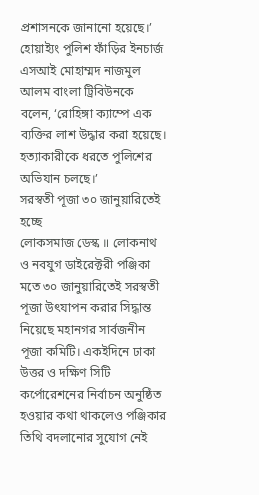প্রশাসনকে জানানো হয়েছে।’ হোয়াই্যং পুলিশ ফাঁড়ির ইনচার্জ এসআই মোহাম্মদ নাজমুল আলম বাংলা ট্রিবিউনকে বলেন, ‘রোহিঙ্গা ক্যাম্পে এক ব্যক্তির লাশ উদ্ধার করা হয়েছে। হত্যাকারীকে ধরতে পুলিশের অভিযান চলছে।’
সরস্বতী পূজা ৩০ জানুয়ারিতেই হচ্ছে
লোকসমাজ ডেস্ক ॥ লোকনাথ ও নবযুগ ডাইরেক্টরী পঞ্জিকা মতে ৩০ জানুয়ারিতেই সরস্বতী পূজা উৎযাপন করার সিদ্ধান্ত নিয়েছে মহানগর সার্বজনীন পূজা কমিটি। একইদিনে ঢাকা উত্তর ও দক্ষিণ সিটি কর্পোরেশনের নির্বাচন অনুষ্ঠিত হওয়ার কথা থাকলেও পঞ্জিকার তিথি বদলানোর সুযোগ নেই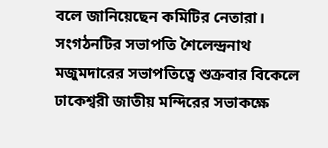বলে জানিয়েছেন কমিটির নেতারা। সংগঠনটির সভাপতি শৈলেন্দ্রনাথ মজুমদারের সভাপতিত্বে শুক্রবার বিকেলে ঢাকেশ্বরী জাতীয় মন্দিরের সভাকক্ষে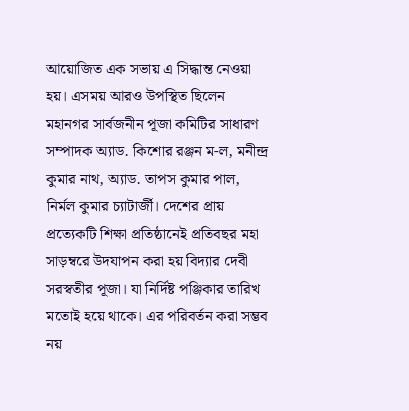আয়োজিত এক সভায় এ সিদ্ধান্ত নেওয়া হয়। এসময় আরও উপস্থিত ছিলেন মহানগর সার্বজনীন পূজা কমিটির সাধারণ সম্পাদক অ্যাড. কিশোর রঞ্জন ম-ল, মনীন্দ্র কুমার নাথ, অ্যাড. তাপস কুমার পাল, নির্মল কুমার চ্যাটার্জী। দেশের প্রায় প্রত্যেকটি শিক্ষা প্রতিষ্ঠানেই প্রতিবছর মহা সাড়ম্বরে উদযাপন করা হয় বিদ্যার দেবী সরস্বতীর পূজা। যা নির্দিষ্ট পঞ্জিকার তারিখ মতোই হয়ে থাকে। এর পরিবর্তন করা সম্ভব নয়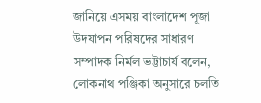জানিয়ে এসময় বাংলাদেশ পূজা উদযাপন পরিষদের সাধারণ সম্পাদক নির্মল ভট্টাচার্য বলেন, লোকনাথ পঞ্জিকা অনুসারে চলতি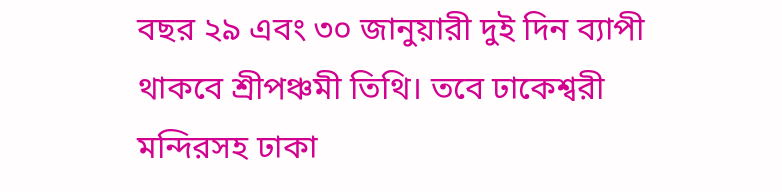বছর ২৯ এবং ৩০ জানুয়ারী দুই দিন ব্যাপী থাকবে শ্রীপঞ্চমী তিথি। তবে ঢাকেশ্বরী মন্দিরসহ ঢাকা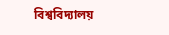বিশ্ববিদ্যালয়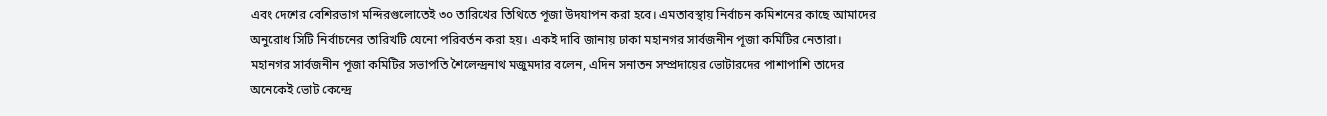এবং দেশের বেশিরভাগ মন্দিরগুলোতেই ৩০ তারিখের তিথিতে পূজা উদযাপন করা হবে। এমতাবস্থায় নির্বাচন কমিশনের কাছে আমাদের অনুরোধ সিটি নির্বাচনের তারিখটি যেনো পরিবর্তন করা হয়। একই দাবি জানায় ঢাকা মহানগর সার্বজনীন পূজা কমিটির নেতারা।
মহানগর সার্বজনীন পূজা কমিটির সভাপতি শৈলেন্দ্রনাথ মজুমদার বলেন, এদিন সনাতন সম্প্রদায়ের ভোটারদের পাশাপাশি তাদের অনেকেই ভোট কেন্দ্রে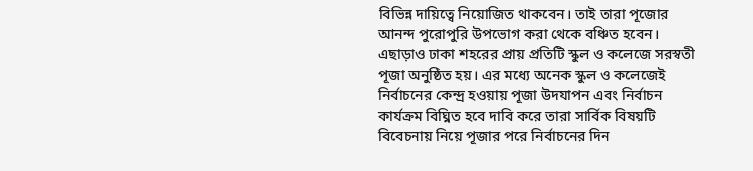বিভিন্ন দায়িত্বে নিয়োজিত থাকবেন। তাই তারা পূজোর আনন্দ পুরোপুরি উপভোগ করা থেকে বঞ্চিত হবেন। এছাড়াও ঢাকা শহরের প্রায় প্রতিটি স্কুল ও কলেজে সরস্বতী পূজা অনুষ্ঠিত হয়। এর মধ্যে অনেক স্কুল ও কলেজেই নির্বাচনের কেন্দ্র হওয়ায় পূজা উদযাপন এবং নির্বাচন কার্যক্রম বিঘ্নিত হবে দাবি করে তারা সার্বিক বিষয়টি বিবেচনায় নিয়ে পূজার পরে নির্বাচনের দিন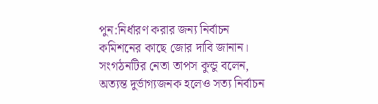পুন:নির্ধারণ করার জন্য নির্বাচন কমিশনের কাছে জোর দাবি জানান। সংগঠনটির নেতা তাপস কুন্ডু বলেন, অত্যন্ত দুর্ভাগ্যজনক হলেও সত্য নির্বাচন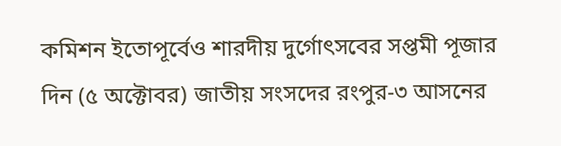কমিশন ইতোপূর্বেও শারদীয় দুর্গোৎসবের সপ্তমী পূজার দিন (৫ অক্টোবর) জাতীয় সংসদের রংপুর-৩ আসনের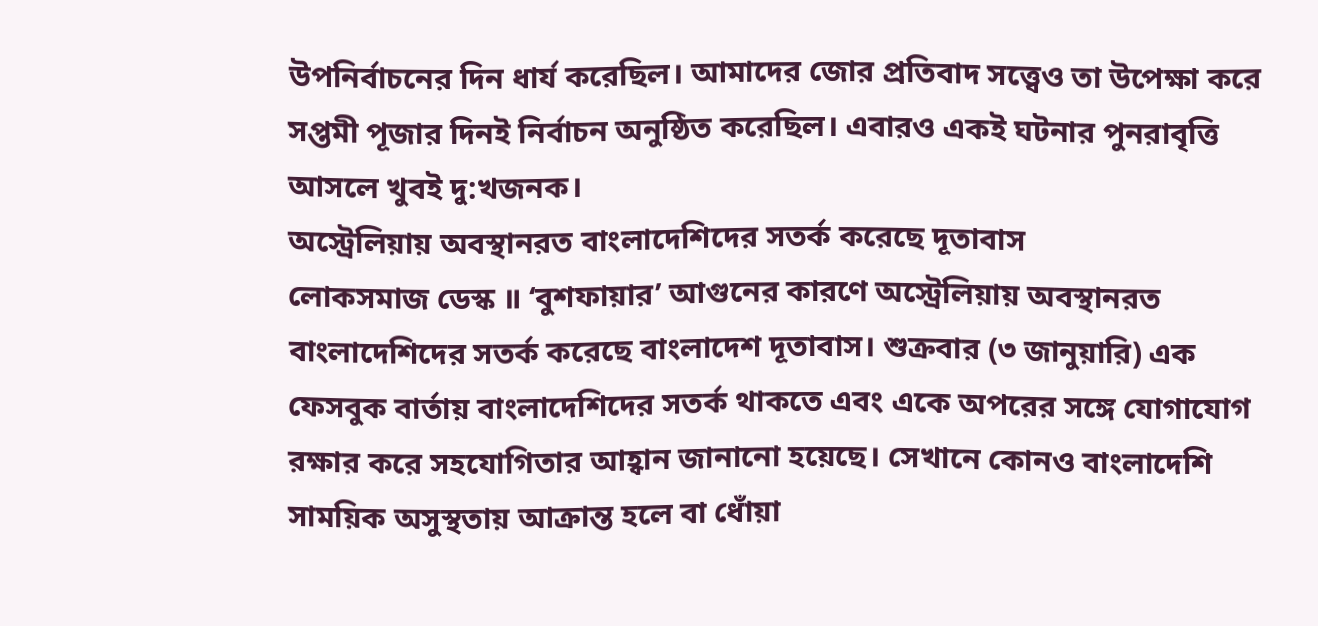উপনির্বাচনের দিন ধার্য করেছিল। আমাদের জোর প্রতিবাদ সত্ত্বেও তা উপেক্ষা করে সপ্তমী পূজার দিনই নির্বাচন অনুষ্ঠিত করেছিল। এবারও একই ঘটনার পুনরাবৃত্তি আসলে খুবই দু:খজনক।
অস্ট্রেলিয়ায় অবস্থানরত বাংলাদেশিদের সতর্ক করেছে দূতাবাস
লোকসমাজ ডেস্ক ॥ ‘বুশফায়ার’ আগুনের কারণে অস্ট্রেলিয়ায় অবস্থানরত বাংলাদেশিদের সতর্ক করেছে বাংলাদেশ দূতাবাস। শুক্রবার (৩ জানুয়ারি) এক ফেসবুক বার্তায় বাংলাদেশিদের সতর্ক থাকতে এবং একে অপরের সঙ্গে যোগাযোগ রক্ষার করে সহযোগিতার আহ্বান জানানো হয়েছে। সেখানে কোনও বাংলাদেশি সাময়িক অসুস্থতায় আক্রান্ত হলে বা ধোঁয়া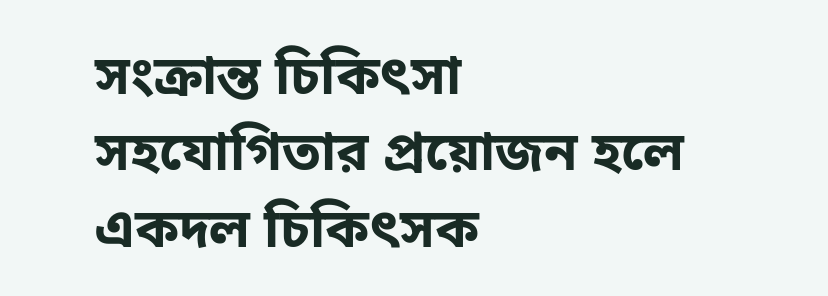সংক্রান্ত চিকিৎসা সহযোগিতার প্রয়োজন হলে একদল চিকিৎসক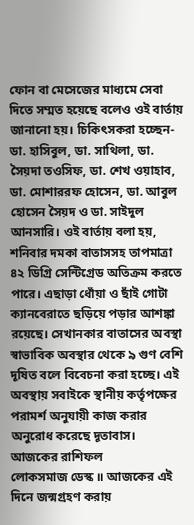ফোন বা মেসেজের মাধ্যমে সেবা দিতে সম্মত হয়েছে বলেও ওই বার্তায় জানানো হয়। চিকিৎসকরা হচ্ছেন- ডা. হাসিবুল, ডা. সাথিলা, ডা. সৈয়দা তওসিফ, ডা. শেখ ওয়াহাব, ডা. মোশাররফ হোসেন, ডা. আবুল হোসেন সৈয়দ ও ডা. সাইদুল আনসারি। ওই বার্তায় বলা হয়, শনিবার দমকা বাতাসসহ তাপমাত্রা ৪২ ডিগ্রি সেন্টিগ্রেড অতিক্রম করতে পারে। এছাড়া ধোঁয়া ও ছাঁই গোটা ক্যানবেরাতে ছড়িয়ে পড়ার আশঙ্কা রয়েছে। সেখানকার বাতাসের অবস্থা স্বাভাবিক অবস্থার থেকে ৯ গুণ বেশি দূষিত বলে বিবেচনা করা হচ্ছে। এই অবস্থায় সবাইকে স্থানীয় কর্তৃপক্ষের পরামর্শ অনুযায়ী কাজ করার অনুরোধ করেছে দূতাবাস।
আজকের রাশিফল
লোকসমাজ ডেস্ক ॥ আজকের এই দিনে জন্মগ্রহণ করায়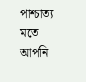পাশ্চাত্য মতে আপনি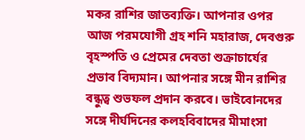মকর রাশির জাতব্যক্তি। আপনার ওপর আজ পরমযোগী গ্রহ শনি মহারাজ, দেবগুরু বৃহস্পতি ও প্রেমের দেবতা শুক্রাচার্যের প্রভাব বিদ্যমান। আপনার সঙ্গে মীন রাশির বন্ধুত্ব শুভফল প্রদান করবে। ভাইবোনদের সঙ্গে দীর্ঘদিনের কলহবিবাদের মীমাংসা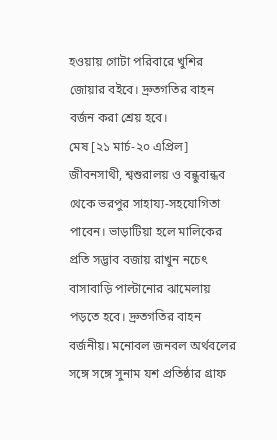হওয়ায় গোটা পরিবারে খুশির জোয়ার বইবে। দ্রুতগতির বাহন বর্জন করা শ্রেয় হবে।
মেষ [২১ মার্চ-২০ এপ্রিল] জীবনসাথী, শ্বশুরালয় ও বন্ধুবান্ধব থেকে ভরপুর সাহায্য-সহযোগিতা পাবেন। ভাড়াটিয়া হলে মালিকের প্রতি সদ্ভাব বজায় রাখুন নচেৎ বাসাবাড়ি পাল্টানোর ঝামেলায় পড়তে হবে। দ্রুতগতির বাহন বর্জনীয়। মনোবল জনবল অর্থবলের সঙ্গে সঙ্গে সুনাম যশ প্রতিষ্ঠার গ্রাফ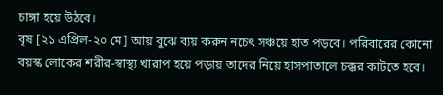চাঙ্গা হয়ে উঠবে।
বৃষ [২১ এপ্রিল-২০ মে] আয় বুঝে ব্যয় করুন নচেৎ সঞ্চয়ে হাত পড়বে। পরিবারের কোনো বয়স্ক লোকের শরীর-স্বাস্থ্য খারাপ হয়ে পড়ায় তাদের নিয়ে হাসপাতালে চক্কর কাটতে হবে।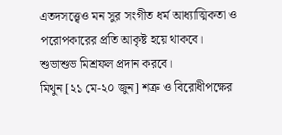এতদসত্ত্বেও মন সুর সংগীত ধর্ম আধ্যাত্মিকতা ও পরোপকারের প্রতি আকৃষ্ট হয়ে থাকবে। শুভাশুভ মিশ্রফল প্রদান করবে।
মিথুন [২১ মে-২০ জুন] শত্রু ও বিরোধীপক্ষের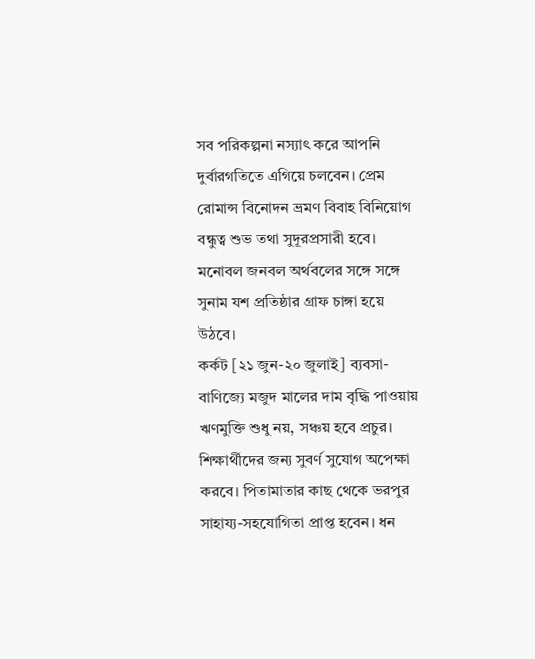সব পরিকল্পনা নস্যাৎ করে আপনি দুর্বারগতিতে এগিয়ে চলবেন। প্রেম রোমান্স বিনোদন ভ্রমণ বিবাহ বিনিয়োগ বন্ধুত্ব শুভ তথা সুদূরপ্রসারী হবে। মনোবল জনবল অর্থবলের সঙ্গে সঙ্গে সুনাম যশ প্রতিষ্ঠার গ্রাফ চাঙ্গা হয়ে উঠবে।
কর্কট [২১ জুন-২০ জুলাই] ব্যবসা-বাণিজ্যে মজুদ মালের দাম বৃদ্ধি পাওয়ায় ঋণমুক্তি শুধু নয়, সঞ্চয় হবে প্রচুর। শিক্ষার্থীদের জন্য সুবর্ণ সুযোগ অপেক্ষা করবে। পিতামাতার কাছ থেকে ভরপুর সাহায্য-সহযোগিতা প্রাপ্ত হবেন। ধন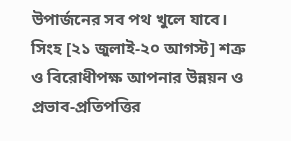উপার্জনের সব পথ খুলে যাবে।
সিংহ [২১ জুলাই-২০ আগস্ট] শত্রু ও বিরোধীপক্ষ আপনার উন্নয়ন ও প্রভাব-প্রতিপত্তির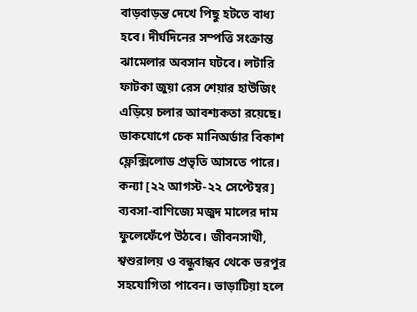বাড়বাড়ন্ত দেখে পিছু হটতে বাধ্য হবে। দীর্ঘদিনের সম্পত্তি সংক্রান্ত ঝামেলার অবসান ঘটবে। লটারি ফাটকা জুয়া রেস শেয়ার হাউজিং এড়িয়ে চলার আবশ্যকতা রয়েছে। ডাকযোগে চেক মানিঅর্ডার বিকাশ ফ্লেক্সিলোড প্রভৃতি আসতে পারে।
কন্যা [২২ আগস্ট-২২ সেপ্টেম্বর] ব্যবসা-বাণিজ্যে মজুদ মালের দাম ফুলেফেঁপে উঠবে। জীবনসাথী, শ্বশুরালয় ও বন্ধুবান্ধব থেকে ভরপুর সহযোগিতা পাবেন। ভাড়াটিয়া হলে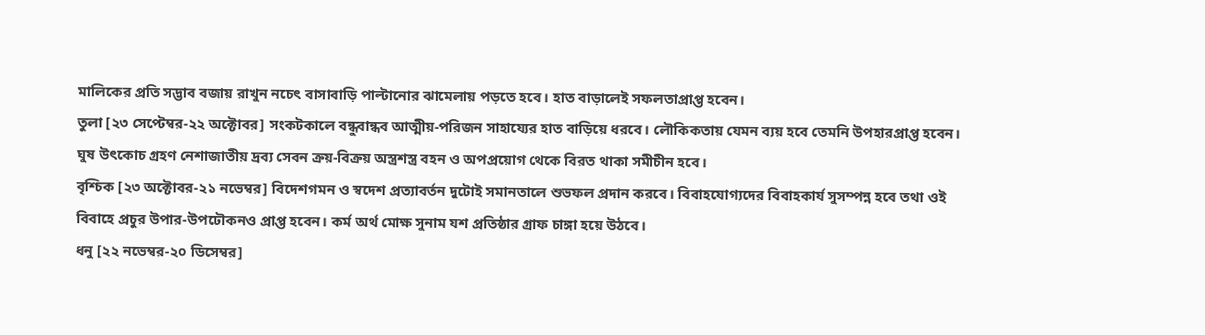মালিকের প্রতি সদ্ভাব বজায় রাখুন নচেৎ বাসাবাড়ি পাল্টানোর ঝামেলায় পড়তে হবে। হাত বাড়ালেই সফলতাপ্রাপ্ত হবেন।
তুলা [২৩ সেপ্টেম্বর-২২ অক্টোবর] সংকটকালে বন্ধুবান্ধব আত্মীয়-পরিজন সাহায্যের হাত বাড়িয়ে ধরবে। লৌকিকতায় যেমন ব্যয় হবে তেমনি উপহারপ্রাপ্ত হবেন। ঘুষ উৎকোচ গ্রহণ নেশাজাতীয় দ্রব্য সেবন ক্রয়-বিক্রয় অস্ত্রশস্ত্র বহন ও অপপ্রয়োগ থেকে বিরত থাকা সমীচীন হবে।
বৃশ্চিক [২৩ অক্টোবর-২১ নভেম্বর] বিদেশগমন ও স্বদেশ প্রত্যাবর্তন দুটোই সমানতালে শুভফল প্রদান করবে। বিবাহযোগ্যদের বিবাহকার্য সুসম্পন্ন হবে তথা ওই বিবাহে প্রচুর উপার-উপঢৌকনও প্রাপ্ত হবেন। কর্ম অর্থ মোক্ষ সুনাম যশ প্রতিষ্ঠার গ্রাফ চাঙ্গা হয়ে উঠবে।
ধনু [২২ নভেম্বর-২০ ডিসেম্বর]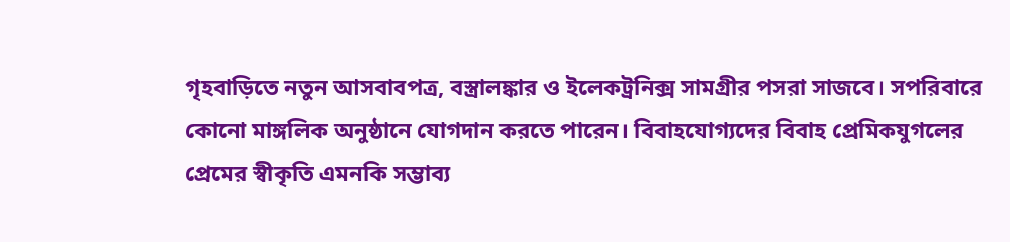গৃহবাড়িতে নতুন আসবাবপত্র, বস্ত্রালঙ্কার ও ইলেকট্রনিক্স সামগ্রীর পসরা সাজবে। সপরিবারে কোনো মাঙ্গলিক অনুষ্ঠানে যোগদান করতে পারেন। বিবাহযোগ্যদের বিবাহ প্রেমিকযুগলের প্রেমের স্বীকৃতি এমনকি সম্ভাব্য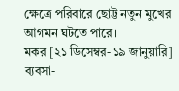ক্ষেত্রে পরিবারে ছোট্ট নতুন মুখের আগমন ঘটতে পারে।
মকর [২১ ডিসেম্বর-১৯ জানুয়ারি] ব্যবসা-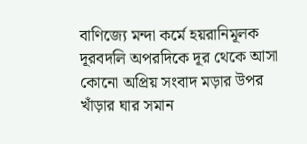বাণিজ্যে মন্দা কর্মে হয়রানিমূলক দূরবদলি অপরদিকে দূর থেকে আসা কোনো অপ্রিয় সংবাদ মড়ার উপর খাঁড়ার ঘার সমান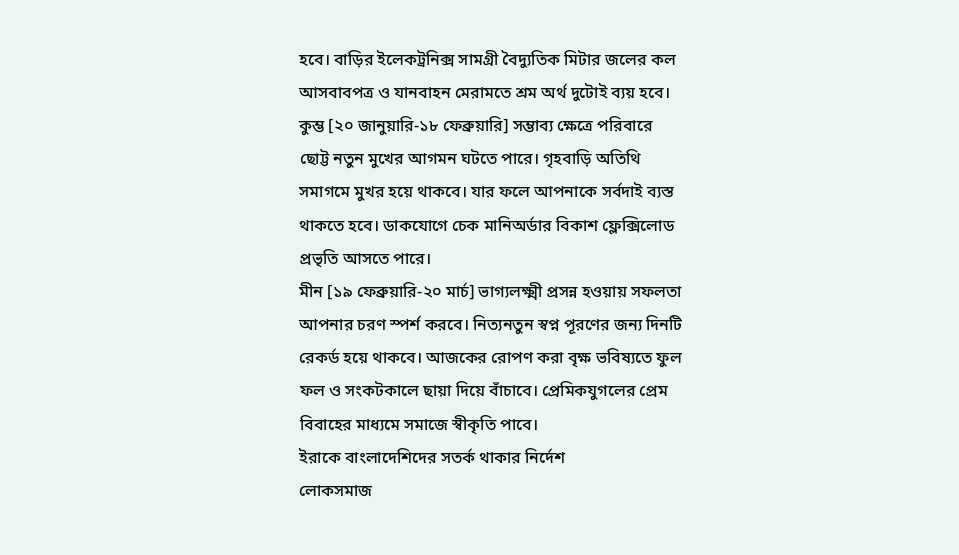হবে। বাড়ির ইলেকট্রনিক্স সামগ্রী বৈদ্যুতিক মিটার জলের কল আসবাবপত্র ও যানবাহন মেরামতে শ্রম অর্থ দুটোই ব্যয় হবে।
কুম্ভ [২০ জানুয়ারি-১৮ ফেব্রুয়ারি] সম্ভাব্য ক্ষেত্রে পরিবারে ছোট্ট নতুন মুখের আগমন ঘটতে পারে। গৃহবাড়ি অতিথি সমাগমে মুখর হয়ে থাকবে। যার ফলে আপনাকে সর্বদাই ব্যস্ত থাকতে হবে। ডাকযোগে চেক মানিঅর্ডার বিকাশ ফ্লেক্সিলোড প্রভৃতি আসতে পারে।
মীন [১৯ ফেব্রুয়ারি-২০ মার্চ] ভাগ্যলক্ষ্মী প্রসন্ন হওয়ায় সফলতা আপনার চরণ স্পর্শ করবে। নিত্যনতুন স্বপ্ন পূরণের জন্য দিনটি রেকর্ড হয়ে থাকবে। আজকের রোপণ করা বৃক্ষ ভবিষ্যতে ফুল ফল ও সংকটকালে ছায়া দিয়ে বাঁচাবে। প্রেমিকযুগলের প্রেম বিবাহের মাধ্যমে সমাজে স্বীকৃতি পাবে।
ইরাকে বাংলাদেশিদের সতর্ক থাকার নির্দেশ
লোকসমাজ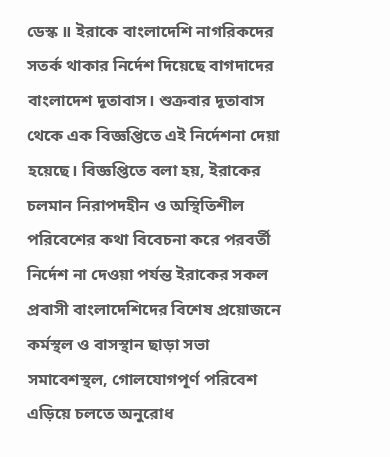ডেস্ক ॥ ইরাকে বাংলাদেশি নাগরিকদের সতর্ক থাকার নির্দেশ দিয়েছে বাগদাদের বাংলাদেশ দূতাবাস। শুক্রবার দূতাবাস থেকে এক বিজ্ঞপ্তিতে এই নির্দেশনা দেয়া হয়েছে। বিজ্ঞপ্তিতে বলা হয়, ইরাকের চলমান নিরাপদহীন ও অস্থিতিশীল পরিবেশের কথা বিবেচনা করে পরবর্তী নির্দেশ না দেওয়া পর্যন্ত ইরাকের সকল প্রবাসী বাংলাদেশিদের বিশেষ প্রয়োজনে কর্মস্থল ও বাসস্থান ছাড়া সভা সমাবেশস্থল, গোলযোগপূর্ণ পরিবেশ এড়িয়ে চলতে অনুরোধ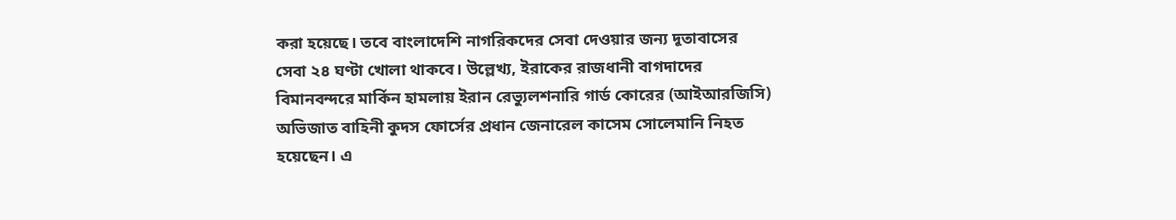করা হয়েছে। তবে বাংলাদেশি নাগরিকদের সেবা দেওয়ার জন্য দূতাবাসের সেবা ২৪ ঘণ্টা খোলা থাকবে। উল্লেখ্য, ইরাকের রাজধানী বাগদাদের বিমানবন্দরে মার্কিন হামলায় ইরান রেভ্যুলশনারি গার্ড কোরের (আইআরজিসি) অভিজাত বাহিনী কুদস ফোর্সের প্রধান জেনারেল কাসেম সোলেমানি নিহত হয়েছেন। এ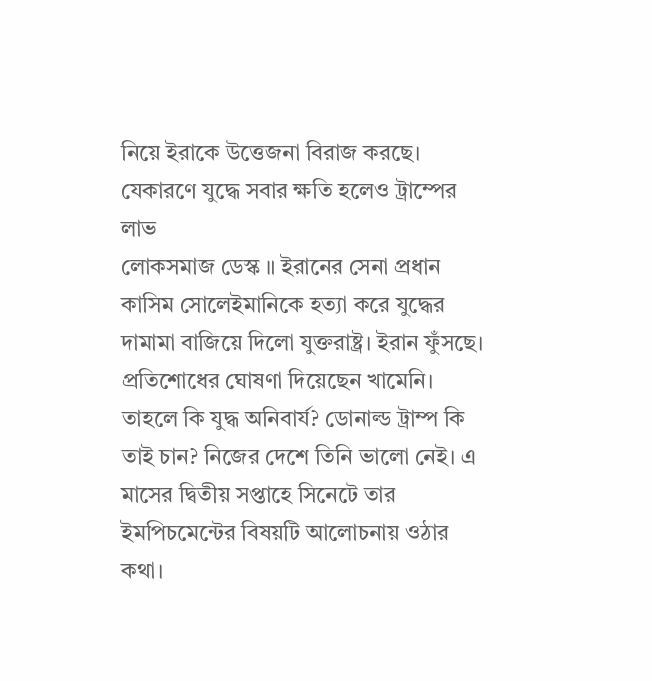নিয়ে ইরাকে উত্তেজনা বিরাজ করছে।
যেকারণে যুদ্ধে সবার ক্ষতি হলেও ট্রাম্পের লাভ
লোকসমাজ ডেস্ক ॥ ইরানের সেনা প্রধান কাসিম সোলেইমানিকে হত্যা করে যুদ্ধের দামামা বাজিয়ে দিলো যুক্তরাষ্ট্র। ইরান ফুঁসছে। প্রতিশোধের ঘোষণা দিয়েছেন খামেনি। তাহলে কি যুদ্ধ অনিবার্য? ডোনাল্ড ট্রাম্প কি তাই চান? নিজের দেশে তিনি ভালো নেই। এ মাসের দ্বিতীয় সপ্তাহে সিনেটে তার ইমপিচমেন্টের বিষয়টি আলোচনায় ওঠার কথা।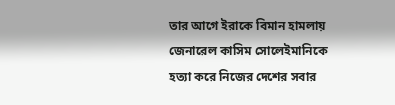তার আগে ইরাকে বিমান হামলায় জেনারেল কাসিম সোলেইমানিকে হত্যা করে নিজের দেশের সবার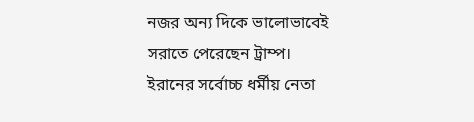নজর অন্য দিকে ভালোভাবেই সরাতে পেরেছেন ট্রাম্প।
ইরানের সর্বোচ্চ ধর্মীয় নেতা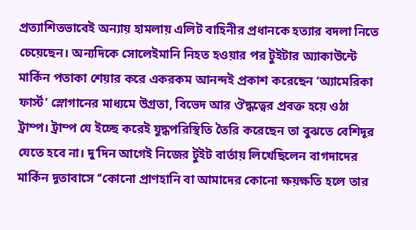প্রত্যাশিতভাবেই অন্যায় হামলায় এলিট বাহিনীর প্রধানকে হত্যার বদলা নিতে চেয়েছেন। অন্যদিকে সোলেইমানি নিহত হওয়ার পর টুইটার অ্যাকাউন্টে মার্কিন পতাকা শেয়ার করে একরকম আনন্দই প্রকাশ করেছেন ‘অ্যামেরিকা ফার্স্ট’ স্লোগানের মাধ্যমে উগ্রতা, বিভেদ আর ঔদ্ধত্বের প্রবক্ত হয়ে ওঠা ট্রাম্প। ট্রাম্প যে ইচ্ছে করেই যুদ্ধপরিস্থিতি তৈরি করেছেন তা বুঝতে বেশিদূর যেতে হবে না। দু’দিন আগেই নিজের টুইট বার্তায় লিখেছিলেন বাগদাদের মার্কিন দূতাবাসে ‘‘কোনো প্রাণহানি বা আমাদের কোনো ক্ষয়ক্ষতি হলে তার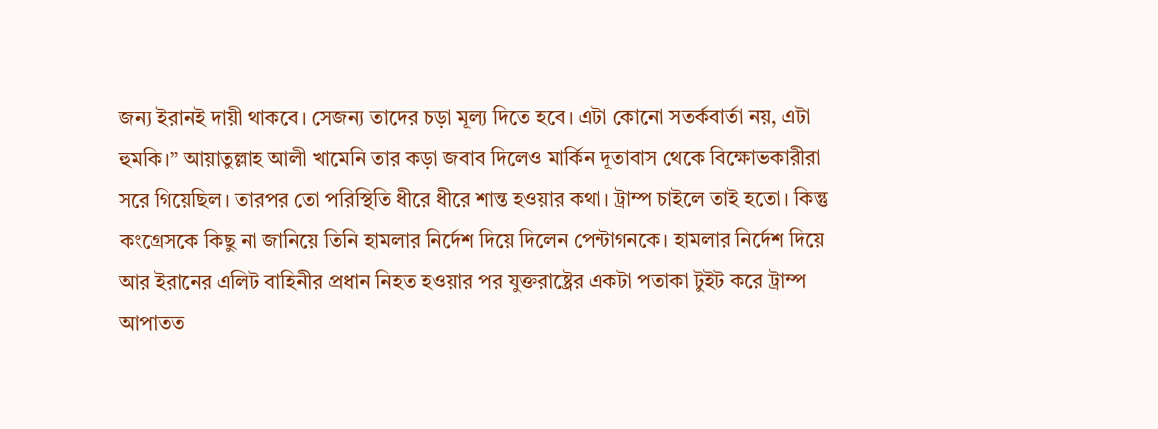জন্য ইরানই দায়ী থাকবে। সেজন্য তাদের চড়া মূল্য দিতে হবে। এটা কোনো সতর্কবার্তা নয়, এটা হুমকি।” আয়াতুল্লাহ আলী খামেনি তার কড়া জবাব দিলেও মার্কিন দূতাবাস থেকে বিক্ষোভকারীরা সরে গিয়েছিল। তারপর তো পরিস্থিতি ধীরে ধীরে শান্ত হওয়ার কথা। ট্রাম্প চাইলে তাই হতো। কিন্তু কংগ্রেসকে কিছু না জানিয়ে তিনি হামলার নির্দেশ দিয়ে দিলেন পেন্টাগনকে। হামলার নির্দেশ দিয়ে আর ইরানের এলিট বাহিনীর প্রধান নিহত হওয়ার পর যুক্তরাষ্ট্রের একটা পতাকা টুইট করে ট্রাম্প আপাতত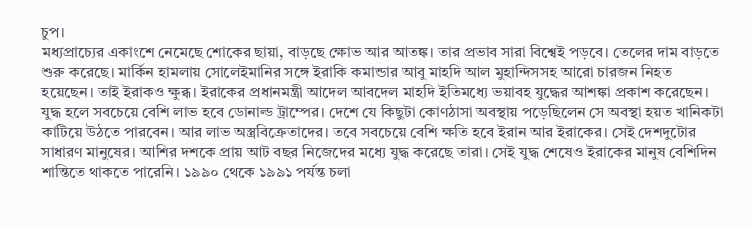চুপ।
মধ্যপ্রাচ্যের একাংশে নেমেছে শোকের ছায়া, বাড়ছে ক্ষোভ আর আতঙ্ক। তার প্রভাব সারা বিশ্বেই পড়বে। তেলের দাম বাড়তে শুরু করেছে। মার্কিন হামলায় সোলেইমানির সঙ্গে ইরাকি কমান্ডার আবু মাহদি আল মুহান্দিসসহ আরো চারজন নিহত হয়েছেন। তাই ইরাকও ক্ষুব্ধ। ইরাকের প্রধানমন্ত্রী আদেল আবদেল মাহদি ইতিমধ্যে ভয়াবহ যুদ্ধের আশঙ্কা প্রকাশ করেছেন। যুদ্ধ হলে সবচেয়ে বেশি লাভ হবে ডোনাল্ড ট্রাম্পের। দেশে যে কিছুটা কোণঠাসা অবস্থায় পড়েছিলেন সে অবস্থা হয়ত খানিকটা কাটিয়ে উঠতে পারবেন। আর লাভ অস্ত্রবিক্রেতাদের। তবে সবচেয়ে বেশি ক্ষতি হবে ইরান আর ইরাকের। সেই দেশদুটোর সাধারণ মানুষের। আশির দশকে প্রায় আট বছর নিজেদের মধ্যে যুদ্ধ করেছে তারা। সেই যুদ্ধ শেষেও ইরাকের মানুষ বেশিদিন শান্তিতে থাকতে পারেনি। ১৯৯০ থেকে ১৯৯১ পর্যন্ত চলা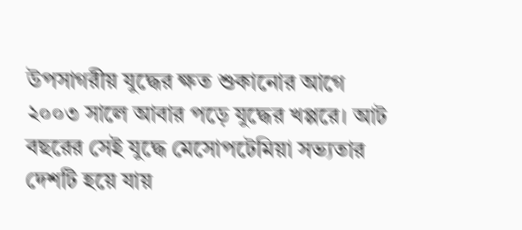উপসাগরীয় যুদ্ধের ক্ষত শুকানোর আগে ২০০৩ সালে আবার পড়ে যুদ্ধের খপ্পরে। আট বছরের সেই যুদ্ধে মেসোপটেমিয়া সভ্যতার দেশটি হয়ে যায়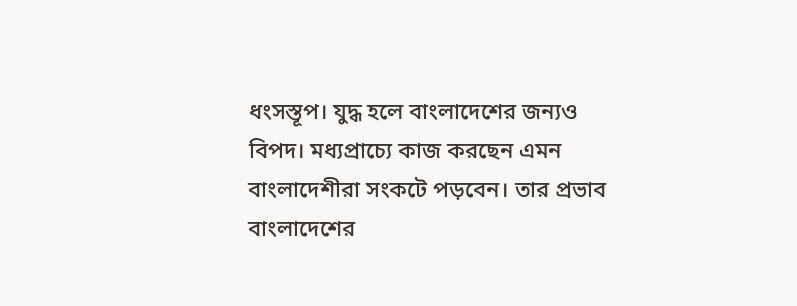ধংসস্তূপ। যুদ্ধ হলে বাংলাদেশের জন্যও বিপদ। মধ্যপ্রাচ্যে কাজ করছেন এমন বাংলাদেশীরা সংকটে পড়বেন। তার প্রভাব বাংলাদেশের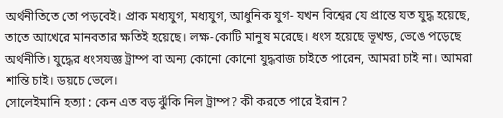অর্থনীতিতে তো পড়বেই। প্রাক মধ্যযুগ, মধ্যযুগ, আধুনিক যুগ- যখন বিশ্বের যে প্রান্তে যত যুদ্ধ হয়েছে, তাতে আখেরে মানবতার ক্ষতিই হয়েছে। লক্ষ-কোটি মানুষ মরেছে। ধংস হয়েছে ভূখন্ড, ভেঙে পড়েছে অর্থনীতি। যুদ্ধের ধংসযজ্ঞ ট্রাম্প বা অন্য কোনো কোনো যুদ্ধবাজ চাইতে পারেন, আমরা চাই না। আমরা শান্তি চাই। ডয়চে ভেলে।
সোলেইমানি হত্যা : কেন এত বড় ঝুঁকি নিল ট্রাম্প? কী করতে পারে ইরান?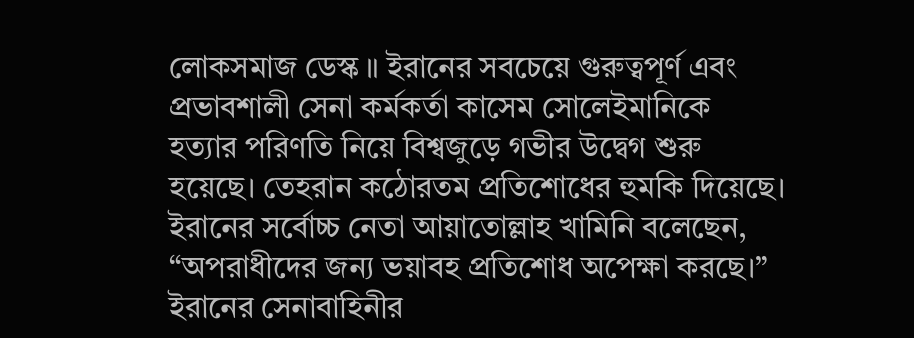লোকসমাজ ডেস্ক ॥ ইরানের সবচেয়ে গুরুত্বপূর্ণ এবং প্রভাবশালী সেনা কর্মকর্তা কাসেম সোলেইমানিকে হত্যার পরিণতি নিয়ে বিশ্বজুড়ে গভীর উদ্বেগ শুরু হয়েছে। তেহরান কঠোরতম প্রতিশোধের হুমকি দিয়েছে। ইরানের সর্বোচ্চ নেতা আয়াতোল্লাহ খামিনি বলেছেন, “অপরাধীদের জন্য ভয়াবহ প্রতিশোধ অপেক্ষা করছে।” ইরানের সেনাবাহিনীর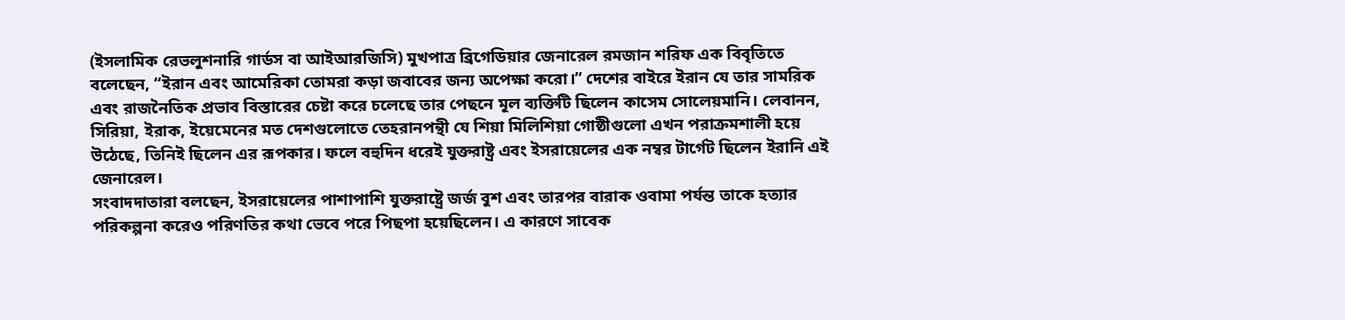(ইসলামিক রেভলুশনারি গার্ডস বা আইআরজিসি) মুখপাত্র ব্রিগেডিয়ার জেনারেল রমজান শরিফ এক বিবৃতিতে বলেছেন, “ইরান এবং আমেরিকা তোমরা কড়া জবাবের জন্য অপেক্ষা করো।” দেশের বাইরে ইরান যে তার সামরিক এবং রাজনৈতিক প্রভাব বিস্তারের চেষ্টা করে চলেছে তার পেছনে মূল ব্যক্তিটি ছিলেন কাসেম সোলেয়মানি। লেবানন, সিরিয়া, ইরাক, ইয়েমেনের মত দেশগুলোতে তেহরানপন্থী যে শিয়া মিলিশিয়া গোষ্ঠীগুলো এখন পরাক্রমশালী হয়ে উঠেছে, তিনিই ছিলেন এর রূপকার। ফলে বহুদিন ধরেই যুক্তরাষ্ট্র এবং ইসরায়েলের এক নম্বর টার্গেট ছিলেন ইরানি এই জেনারেল।
সংবাদদাতারা বলছেন, ইসরায়েলের পাশাপাশি যুক্তরাষ্ট্রে জর্জ বুশ এবং তারপর বারাক ওবামা পর্যন্ত তাকে হত্যার পরিকল্পনা করেও পরিণতির কথা ভেবে পরে পিছপা হয়েছিলেন। এ কারণে সাবেক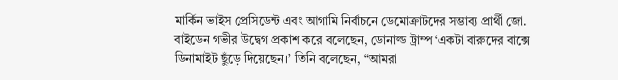মার্কিন ভাইস প্রেসিডেন্ট এবং আগামি নির্বাচনে ডেমোক্রাটদের সম্ভাব্য প্রার্থী জো. বাইডেন গভীর উদ্বেগ প্রকাশ করে বলেছেন, ডোনাল্ড ট্রাম্প ‘একটা বারুদের বাক্সে ডিনামাইট ছুঁড়ে দিয়েছেন।’ তিনি বলেছেন, “আমরা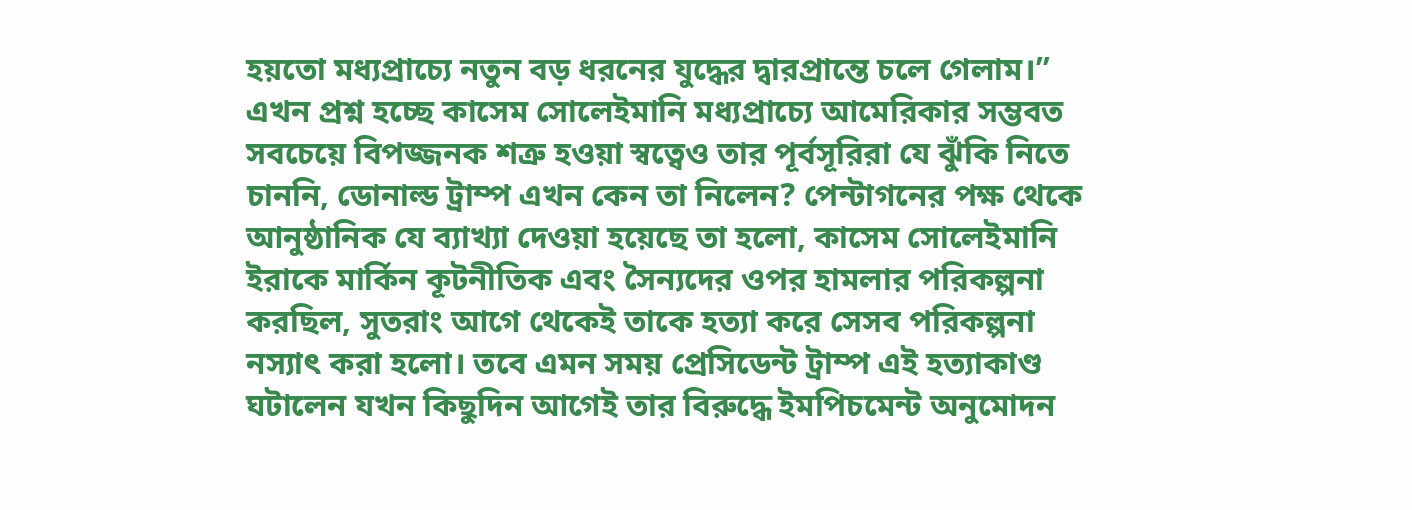হয়তো মধ্যপ্রাচ্যে নতুন বড় ধরনের যুদ্ধের দ্বারপ্রান্তে চলে গেলাম।” এখন প্রশ্ন হচ্ছে কাসেম সোলেইমানি মধ্যপ্রাচ্যে আমেরিকার সম্ভবত সবচেয়ে বিপজ্জনক শত্রু হওয়া স্বত্বেও তার পূর্বসূরিরা যে ঝুঁকি নিতে চাননি, ডোনাল্ড ট্রাম্প এখন কেন তা নিলেন? পেন্টাগনের পক্ষ থেকে আনুষ্ঠানিক যে ব্যাখ্যা দেওয়া হয়েছে তা হলো, কাসেম সোলেইমানি ইরাকে মার্কিন কূটনীতিক এবং সৈন্যদের ওপর হামলার পরিকল্পনা করছিল, সুতরাং আগে থেকেই তাকে হত্যা করে সেসব পরিকল্পনা নস্যাৎ করা হলো। তবে এমন সময় প্রেসিডেন্ট ট্রাম্প এই হত্যাকাণ্ড ঘটালেন যখন কিছুদিন আগেই তার বিরুদ্ধে ইমপিচমেন্ট অনুমোদন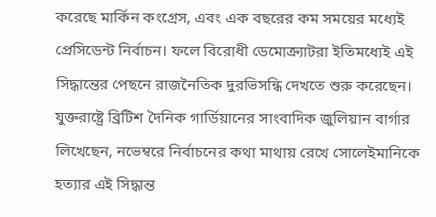করেছে মার্কিন কংগ্রেস, এবং এক বছরের কম সময়ের মধ্যেই প্রেসিডেন্ট নির্বাচন। ফলে বিরোধী ডেমোক্র্যাটরা ইতিমধ্যেই এই সিদ্ধান্তের পেছনে রাজনৈতিক দুরভিসন্ধি দেখতে শুরু করেছেন।
যুক্তরাষ্ট্রে ব্রিটিশ দৈনিক গার্ডিয়ানের সাংবাদিক জুলিয়ান বার্গার লিখেছেন, নভেম্বরে নির্বাচনের কথা মাথায় রেখে সোলেইমানিকে হত্যার এই সিদ্ধান্ত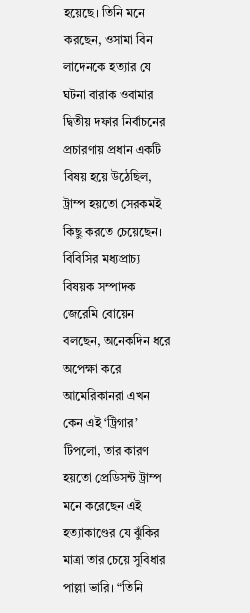হয়েছে। তিনি মনে করছেন, ওসামা বিন লাদেনকে হত্যার যে ঘটনা বারাক ওবামার দ্বিতীয় দফার নির্বাচনের প্রচারণায় প্রধান একটি বিষয় হয়ে উঠেছিল, ট্রাম্প হয়তো সেরকমই কিছু করতে চেয়েছেন। বিবিসির মধ্যপ্রাচ্য বিষয়ক সম্পাদক জেরেমি বোয়েন বলছেন, অনেকদিন ধরে অপেক্ষা করে আমেরিকানরা এখন কেন এই ‘ট্রিগার’ টিপলো, তার কারণ হয়তো প্রেডিসন্ট ট্রাম্প মনে করেছেন এই হত্যাকাণ্ডের যে ঝুঁকির মাত্রা তার চেয়ে সুবিধার পাল্লা ভারি। “তিনি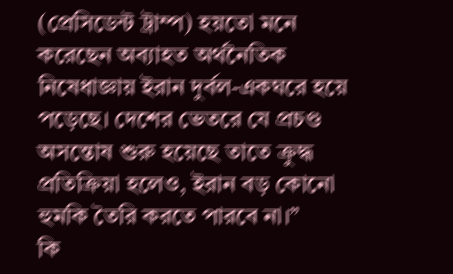(প্রেসিডেন্ট ট্রাম্প) হয়তো মনে করেছেন অব্যাহত অর্থনৈতিক নিষেধাজ্ঞায় ইরান দুর্বল-একঘরে হয়ে পড়েছে। দেশের ভেতরে যে প্রচণ্ড অসন্তোষ শুরু হয়েছে তাতে ক্রুদ্ধ প্রতিক্রিয়া হলেও, ইরান বড় কোনো হুমকি তৈরি করতে পারবে না।”
কি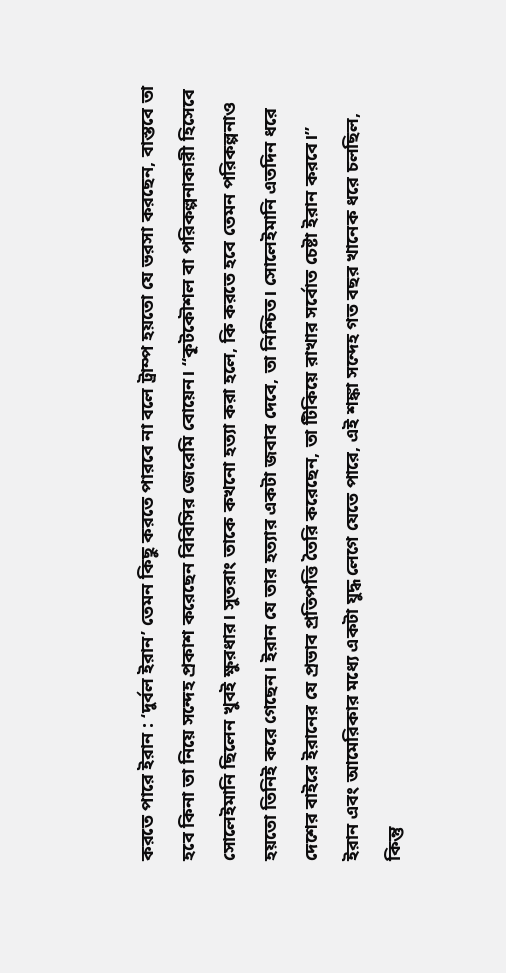করতে পারে ইরান : ‘দুর্বল ইরান’ তেমন কিছু করতে পারবে না বলে ট্রাম্প হয়তো যে ভরসা করছেন, বাস্তবে তা হবে কিনা তা নিয়ে সন্দেহ প্রকাশ করেছেন বিবিসির জেরেমি বোয়েন। “কূটকৌশল বা পরিকল্পনাকারী হিসেবে সোলেইমানি ছিলেন খুবই ক্ষুরধার। সুতরাং তাকে কখনো হত্যা করা হলে, কি করতে হবে তেমন পরিকল্পনাও হয়তো তিনিই করে গেছেন। ইরান যে তার হত্যার একটা জবাব দেবে, তা নিশ্চিত। সোলেইমানি এতদিন ধরে দেশের বাইরে ইরানের যে প্রভাব প্রতিপত্তি তৈরি করেছেন, তা টিকিয়ে রাখার সর্বোত চেষ্টা ইরান করবে।” ইরান এবং আমেরিকার মধ্যে একটা যুদ্ধ লেগে যেতে পারে, এই শঙ্কা সন্দেহ গত বছর খানেক ধরে চলছিল, কিন্তু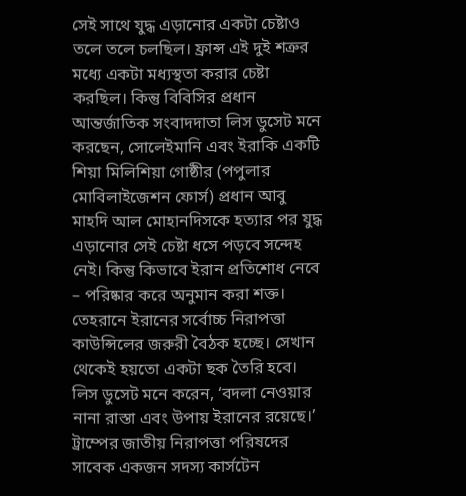সেই সাথে যুদ্ধ এড়ানোর একটা চেষ্টাও তলে তলে চলছিল। ফ্রান্স এই দুই শত্রুর মধ্যে একটা মধ্যস্থতা করার চেষ্টা করছিল। কিন্তু বিবিসির প্রধান আন্তর্জাতিক সংবাদদাতা লিস ডুসেট মনে করছেন, সোলেইমানি এবং ইরাকি একটি শিয়া মিলিশিয়া গোষ্ঠীর (পপুলার মোবিলাইজেশন ফোর্স) প্রধান আবু মাহদি আল মোহানদিসকে হত্যার পর যুদ্ধ এড়ানোর সেই চেষ্টা ধসে পড়বে সন্দেহ নেই। কিন্তু কিভাবে ইরান প্রতিশোধ নেবে – পরিষ্কার করে অনুমান করা শক্ত। তেহরানে ইরানের সর্বোচ্চ নিরাপত্তা কাউন্সিলের জরুরী বৈঠক হচ্ছে। সেখান থেকেই হয়তো একটা ছক তৈরি হবে। লিস ডুসেট মনে করেন, ‘বদলা নেওয়ার নানা রাস্তা এবং উপায় ইরানের রয়েছে।’
ট্রাম্পের জাতীয় নিরাপত্তা পরিষদের সাবেক একজন সদস্য কার্সটেন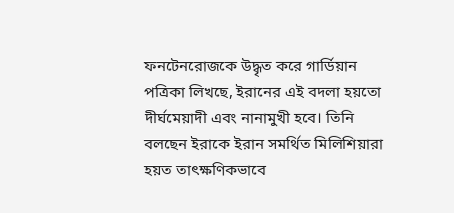ফনটেনরোজকে উদ্ধৃত করে গার্ডিয়ান পত্রিকা লিখছে, ইরানের এই বদলা হয়তো দীর্ঘমেয়াদী এবং নানামুখী হবে। তিনি বলছেন ইরাকে ইরান সমর্থিত মিলিশিয়ারা হয়ত তাৎক্ষণিকভাবে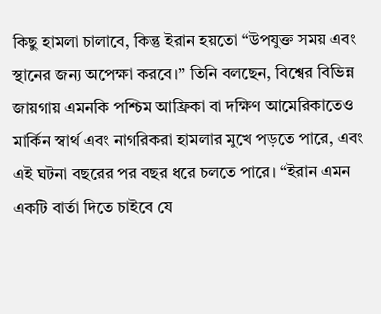কিছু হামলা চালাবে, কিন্তু ইরান হয়তো “উপযুক্ত সময় এবং স্থানের জন্য অপেক্ষা করবে।” তিনি বলছেন, বিশ্বের বিভিন্ন জায়গায় এমনকি পশ্চিম আফ্রিকা বা দক্ষিণ আমেরিকাতেও মার্কিন স্বার্থ এবং নাগরিকরা হামলার মুখে পড়তে পারে, এবং এই ঘটনা বছরের পর বছর ধরে চলতে পারে। “ইরান এমন একটি বার্তা দিতে চাইবে যে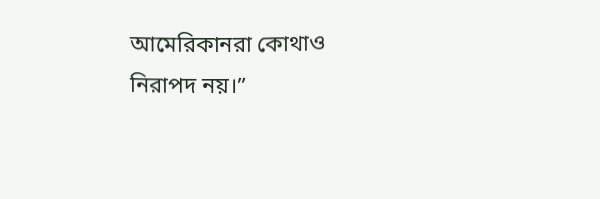আমেরিকানরা কোথাও নিরাপদ নয়।”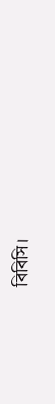বিবিসি।